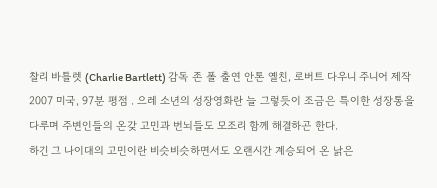찰리 바틀렛 (Charlie Bartlett) 감독 존 폴 출연 안톤 옐친, 로버트 다우니 주니어 제작 2007 미국, 97분 평점 . 으레 소년의 성장영화란 늘 그렇듯이 조금은 특이한 성장통을 다루며 주변인들의 온갖 고민과 번뇌들도 모조리 함께 해결하곤 한다.
하긴 그 나이대의 고민이란 비슷비슷하면서도 오랜시간 계승되어 온 낡은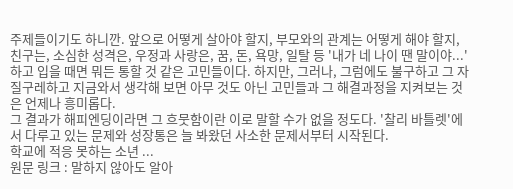주제들이기도 하니깐. 앞으로 어떻게 살아야 할지, 부모와의 관계는 어떻게 해야 할지, 친구는, 소심한 성격은, 우정과 사랑은, 꿈, 돈, 욕망, 일탈 등 '내가 네 나이 땐 말이야...'
하고 입을 때면 뭐든 통할 것 같은 고민들이다. 하지만, 그러나, 그럼에도 불구하고 그 자질구레하고 지금와서 생각해 보면 아무 것도 아닌 고민들과 그 해결과정을 지켜보는 것은 언제나 흥미롭다.
그 결과가 해피엔딩이라면 그 흐뭇함이란 이로 말할 수가 없을 정도다. '찰리 바틀렛'에서 다루고 있는 문제와 성장통은 늘 봐왔던 사소한 문제서부터 시작된다.
학교에 적응 못하는 소년 ...
원문 링크 : 말하지 않아도 알아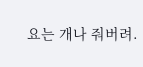요는 개나 줘버려.